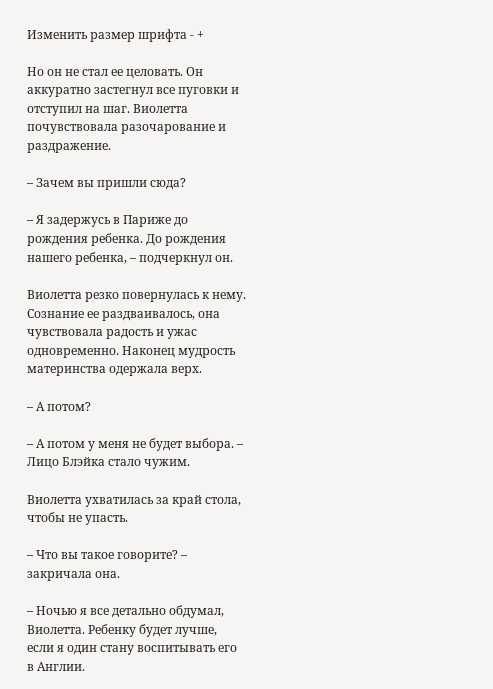Изменить размер шрифта - +

Но он не стал ее целовать. Он аккуратно застегнул все пуговки и отступил на шаг. Виолетта почувствовала разочарование и раздражение.

– Зачем вы пришли сюда?

– Я задержусь в Париже до рождения ребенка. До рождения нашего ребенка, – подчеркнул он.

Виолетта резко повернулась к нему. Сознание ее раздваивалось, она чувствовала радость и ужас одновременно. Наконец мудрость материнства одержала верх.

– А потом?

– А потом у меня не будет выбора. – Лицо Блэйка стало чужим.

Виолетта ухватилась за край стола, чтобы не упасть.

– Что вы такое говорите? – закричала она.

– Ночью я все детально обдумал, Виолетта. Ребенку будет лучше, если я один стану воспитывать его в Англии.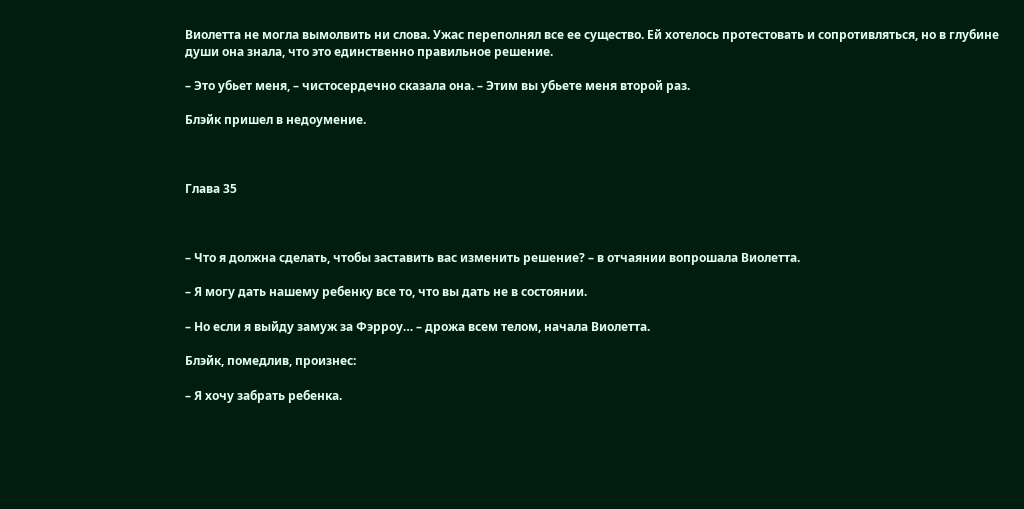Виолетта не могла вымолвить ни слова. Ужас переполнял все ее существо. Ей хотелось протестовать и сопротивляться, но в глубине души она знала, что это единственно правильное решение.

– Это убьет меня, – чистосердечно сказала она. – Этим вы убьете меня второй раз.

Блэйк пришел в недоумение.



Глава 35



– Что я должна сделать, чтобы заставить вас изменить решение? – в отчаянии вопрошала Виолетта.

– Я могу дать нашему ребенку все то, что вы дать не в состоянии.

– Но если я выйду замуж за Фэрроу… – дрожа всем телом, начала Виолетта.

Блэйк, помедлив, произнес:

– Я хочу забрать ребенка.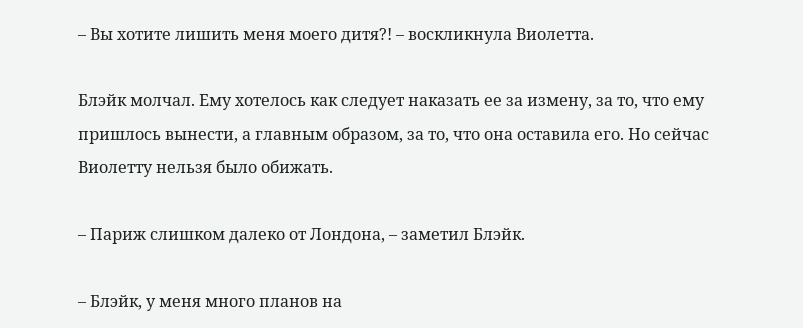– Вы хотите лишить меня моего дитя?! – воскликнула Виолетта.

Блэйк молчал. Ему хотелось как следует наказать ее за измену, за то, что ему пришлось вынести, а главным образом, за то, что она оставила его. Но сейчас Виолетту нельзя было обижать.

– Париж слишком далеко от Лондона, – заметил Блэйк.

– Блэйк, у меня много планов на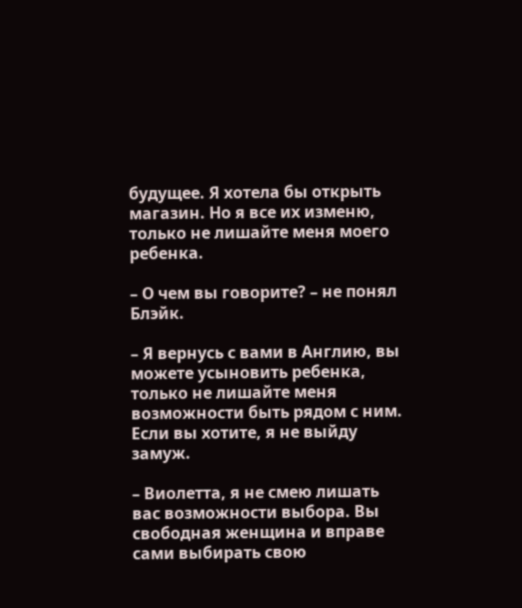будущее. Я хотела бы открыть магазин. Но я все их изменю, только не лишайте меня моего ребенка.

– О чем вы говорите? – не понял Блэйк.

– Я вернусь с вами в Англию, вы можете усыновить ребенка, только не лишайте меня возможности быть рядом с ним. Если вы хотите, я не выйду замуж.

– Виолетта, я не смею лишать вас возможности выбора. Вы свободная женщина и вправе сами выбирать свою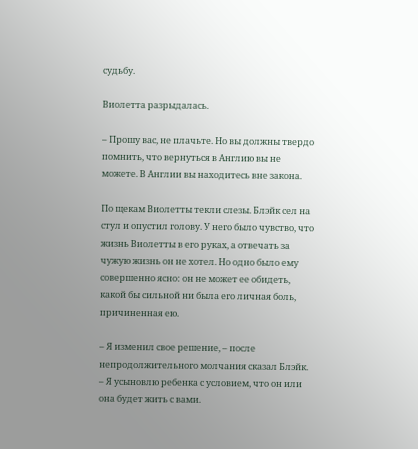судьбу.

Виолетта разрыдалась.

– Прошу вас, не плачьте. Но вы должны твердо помнить, что вернуться в Англию вы не можете. В Англии вы находитесь вне закона.

По щекам Виолетты текли слезы. Блэйк сел на стул и опустил голову. У него было чувство, что жизнь Виолетты в его руках, а отвечать за чужую жизнь он не хотел. Но одно было ему совершенно ясно: он не может ее обидеть, какой бы сильной ни была его личная боль, причиненная ею.

– Я изменил свое решение, – после непродолжительного молчания сказал Блэйк. – Я усыновлю ребенка с условием, что он или она будет жить с вами.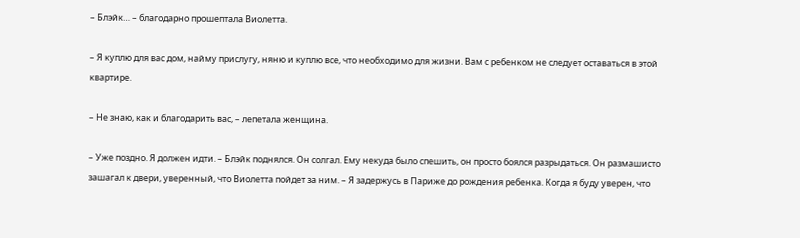– Блэйк… – благодарно прошептала Виолетта.

– Я куплю для вас дом, найму прислугу, няню и куплю все, что необходимо для жизни. Вам с ребенком не следует оставаться в этой квартире.

– Не знаю, как и благодарить вас, – лепетала женщина.

– Уже поздно. Я должен идти. – Блэйк поднялся. Он солгал. Ему некуда было спешить, он просто боялся разрыдаться. Он размашисто зашагал к двери, уверенный, что Виолетта пойдет за ним. – Я задержусь в Париже до рождения ребенка. Когда я буду уверен, что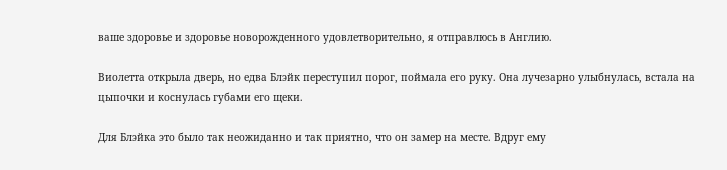ваше здоровье и здоровье новорожденного удовлетворительно, я отправлюсь в Англию.

Виолетта открыла дверь, но едва Блэйк переступил порог, поймала его руку. Она лучезарно улыбнулась, встала на цыпочки и коснулась губами его щеки.

Для Блэйка это было так неожиданно и так приятно, что он замер на месте. Вдруг ему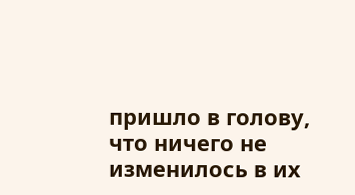пришло в голову, что ничего не изменилось в их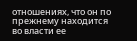отношениях, что он по прежнему находится во власти ее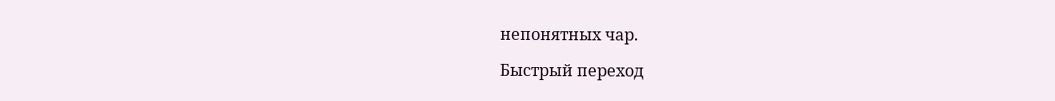непонятных чар.

Быстрый переход